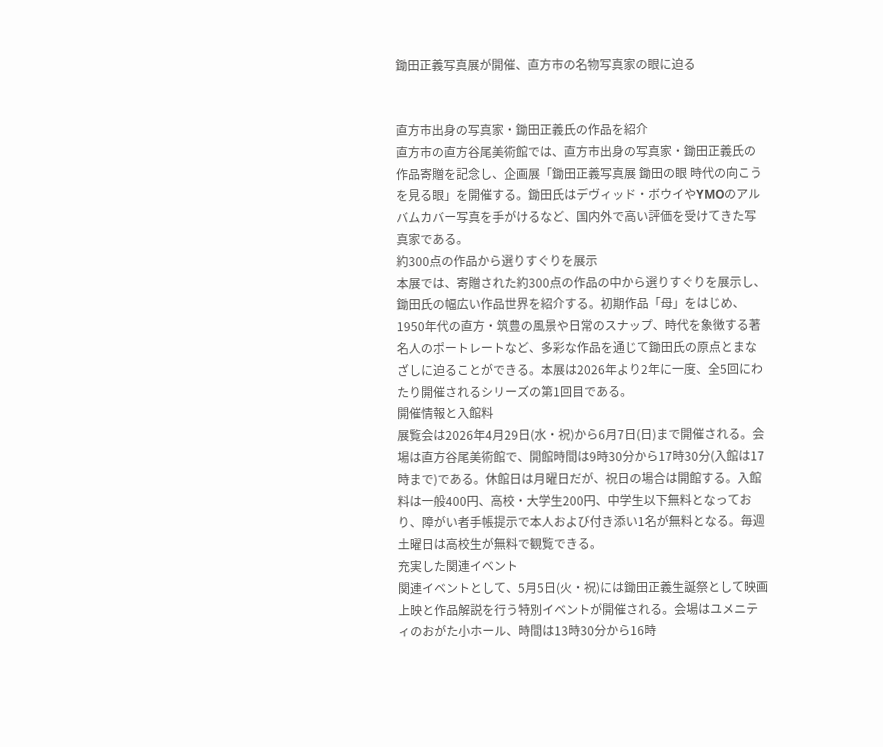鋤田正義写真展が開催、直方市の名物写真家の眼に迫る


直方市出身の写真家・鋤田正義氏の作品を紹介
直方市の直方谷尾美術館では、直方市出身の写真家・鋤田正義氏の作品寄贈を記念し、企画展「鋤田正義写真展 鋤田の眼 時代の向こうを見る眼」を開催する。鋤田氏はデヴィッド・ボウイやYMOのアルバムカバー写真を手がけるなど、国内外で高い評価を受けてきた写真家である。
約300点の作品から選りすぐりを展示
本展では、寄贈された約300点の作品の中から選りすぐりを展示し、鋤田氏の幅広い作品世界を紹介する。初期作品「母」をはじめ、1950年代の直方・筑豊の風景や日常のスナップ、時代を象徴する著名人のポートレートなど、多彩な作品を通じて鋤田氏の原点とまなざしに迫ることができる。本展は2026年より2年に一度、全5回にわたり開催されるシリーズの第1回目である。
開催情報と入館料
展覧会は2026年4月29日(水・祝)から6月7日(日)まで開催される。会場は直方谷尾美術館で、開館時間は9時30分から17時30分(入館は17時まで)である。休館日は月曜日だが、祝日の場合は開館する。入館料は一般400円、高校・大学生200円、中学生以下無料となっており、障がい者手帳提示で本人および付き添い1名が無料となる。毎週土曜日は高校生が無料で観覧できる。
充実した関連イベント
関連イベントとして、5月5日(火・祝)には鋤田正義生誕祭として映画上映と作品解説を行う特別イベントが開催される。会場はユメニティのおがた小ホール、時間は13時30分から16時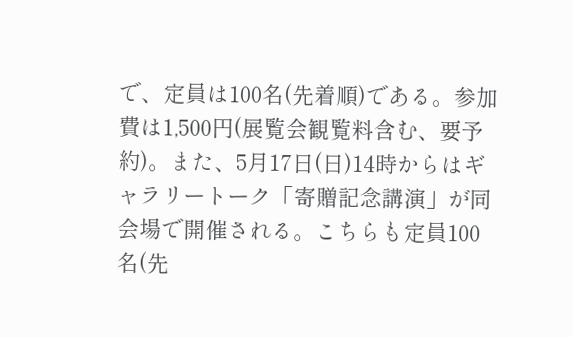で、定員は100名(先着順)である。参加費は1,500円(展覧会観覧料含む、要予約)。また、5月17日(日)14時からはギャラリートーク「寄贈記念講演」が同会場で開催される。こちらも定員100名(先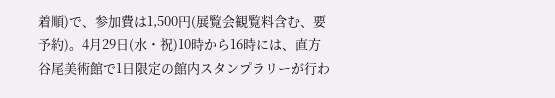着順)で、参加費は1,500円(展覧会観覧料含む、要予約)。4月29日(水・祝)10時から16時には、直方谷尾美術館で1日限定の館内スタンプラリーが行わ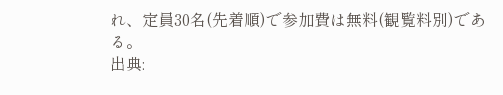れ、定員30名(先着順)で参加費は無料(観覧料別)である。
出典: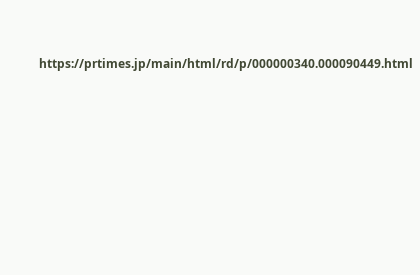https://prtimes.jp/main/html/rd/p/000000340.000090449.html